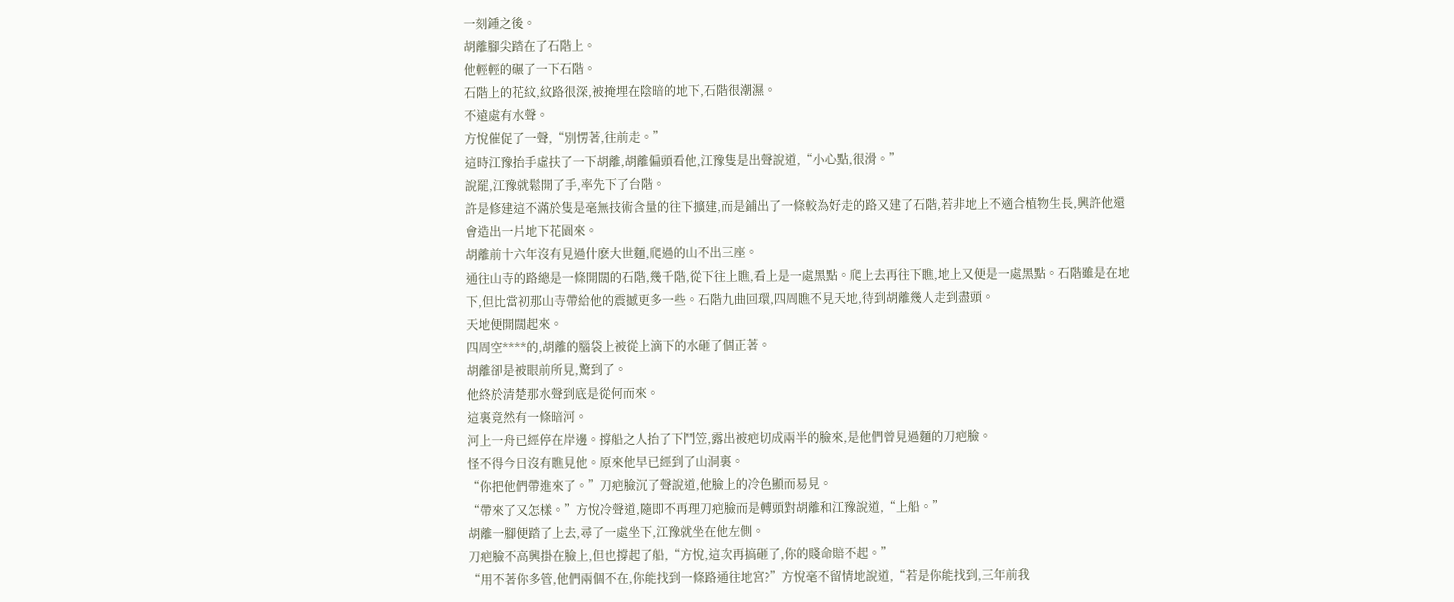一刻鍾之後。
胡離腳尖踏在了石階上。
他輕輕的碾了一下石階。
石階上的花紋,紋路很深,被掩埋在陰暗的地下,石階很潮濕。
不遠處有水聲。
方悅催促了一聲,“別愣著,往前走。”
這時江豫抬手虛扶了一下胡離,胡離偏頭看他,江豫隻是出聲說道,“小心點,很滑。”
說罷,江豫就鬆開了手,率先下了台階。
許是修建這不滿於隻是毫無技術含量的往下擴建,而是鋪出了一條較為好走的路又建了石階,若非地上不適合植物生長,興許他還會造出一片地下花園來。
胡離前十六年沒有見過什麽大世麵,爬過的山不出三座。
通往山寺的路總是一條開闊的石階,幾千階,從下往上瞧,看上是一處黑點。爬上去再往下瞧,地上又便是一處黑點。石階雖是在地下,但比當初那山寺帶給他的震撼更多一些。石階九曲回環,四周瞧不見天地,待到胡離幾人走到盡頭。
天地便開闊起來。
四周空****的,胡離的腦袋上被從上滴下的水砸了個正著。
胡離卻是被眼前所見,驚到了。
他終於清楚那水聲到底是從何而來。
這裏竟然有一條暗河。
河上一舟已經停在岸邊。撐船之人抬了下鬥笠,露出被疤切成兩半的臉來,是他們曾見過麵的刀疤臉。
怪不得今日沒有瞧見他。原來他早已經到了山洞裏。
“你把他們帶進來了。”刀疤臉沉了聲說道,他臉上的冷色顯而易見。
“帶來了又怎樣。”方悅冷聲道,隨即不再理刀疤臉而是轉頭對胡離和江豫說道,“上船。”
胡離一腳便踏了上去,尋了一處坐下,江豫就坐在他左側。
刀疤臉不高興掛在臉上,但也撐起了船,“方悅,這次再搞砸了,你的賤命賠不起。”
“用不著你多管,他們兩個不在,你能找到一條路通往地宮?”方悅毫不留情地說道,“若是你能找到,三年前我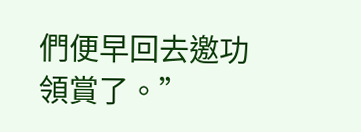們便早回去邀功領賞了。”